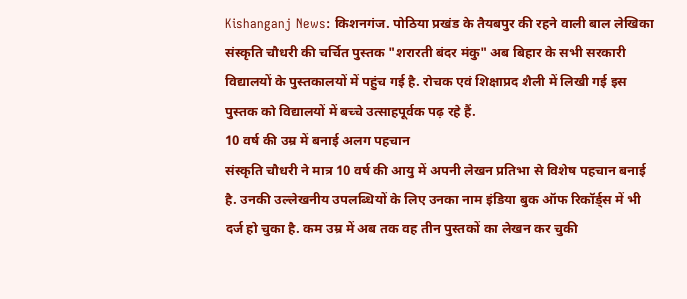Kishanganj News: किशनगंज. पोठिया प्रखंड के तैयबपुर की रहने वाली बाल लेखिका संस्कृति चौधरी की चर्चित पुस्तक "शरारती बंदर मंकु" अब बिहार के सभी सरकारी विद्यालयों के पुस्तकालयों में पहुंच गई है. रोचक एवं शिक्षाप्रद शैली में लिखी गई इस पुस्तक को विद्यालयों में बच्चे उत्साहपूर्वक पढ़ रहे हैं.
10 वर्ष की उम्र में बनाई अलग पहचान
संस्कृति चौधरी ने मात्र 10 वर्ष की आयु में अपनी लेखन प्रतिभा से विशेष पहचान बनाई है. उनकी उल्लेखनीय उपलब्धियों के लिए उनका नाम इंडिया बुक ऑफ रिकॉर्ड्स में भी दर्ज हो चुका है. कम उम्र में अब तक वह तीन पुस्तकों का लेखन कर चुकी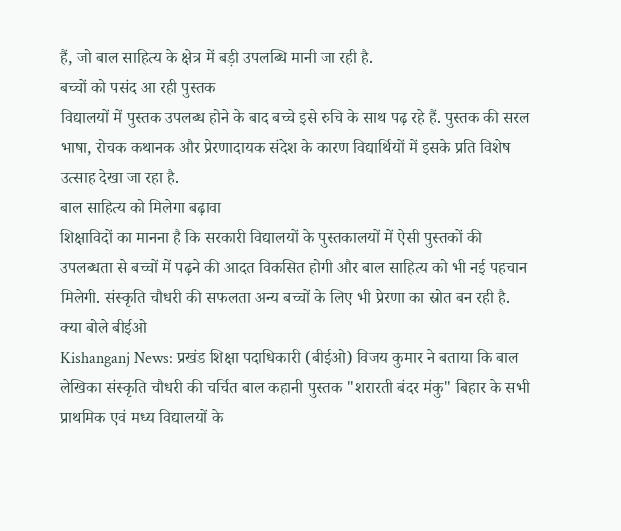हैं, जो बाल साहित्य के क्षेत्र में बड़ी उपलब्धि मानी जा रही है.
बच्चों को पसंद आ रही पुस्तक
विद्यालयों में पुस्तक उपलब्ध होने के बाद बच्चे इसे रुचि के साथ पढ़ रहे हैं. पुस्तक की सरल भाषा, रोचक कथानक और प्रेरणादायक संदेश के कारण विद्यार्थियों में इसके प्रति विशेष उत्साह देखा जा रहा है.
बाल साहित्य को मिलेगा बढ़ावा
शिक्षाविदों का मानना है कि सरकारी विद्यालयों के पुस्तकालयों में ऐसी पुस्तकों की उपलब्धता से बच्चों में पढ़ने की आदत विकसित होगी और बाल साहित्य को भी नई पहचान मिलेगी. संस्कृति चौधरी की सफलता अन्य बच्चों के लिए भी प्रेरणा का स्रोत बन रही है.
क्या बोले बीईओ
Kishanganj News: प्रखंड शिक्षा पदाधिकारी (बीईओ) विजय कुमार ने बताया कि बाल लेखिका संस्कृति चौधरी की चर्चित बाल कहानी पुस्तक "शरारती बंदर मंकु" बिहार के सभी प्राथमिक एवं मध्य विद्यालयों के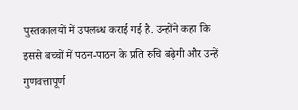पुस्तकालयों में उपलब्ध कराई गई है. उन्होंने कहा कि इससे बच्चों में पठन-पाठन के प्रति रुचि बढ़ेगी और उन्हें गुणवत्तापूर्ण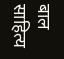बाल साहित्य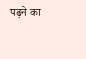पढ़ने का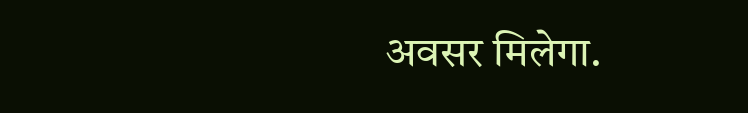अवसर मिलेगा.